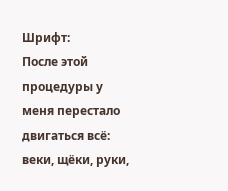Шрифт:
После этой процедуры у меня перестало двигаться всё: веки, щёки, руки,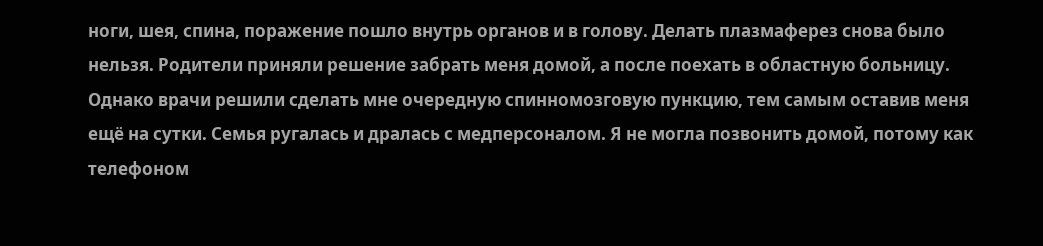ноги, шея, спина, поражение пошло внутрь органов и в голову. Делать плазмаферез снова было нельзя. Родители приняли решение забрать меня домой, а после поехать в областную больницу. Однако врачи решили сделать мне очередную спинномозговую пункцию, тем самым оставив меня ещё на сутки. Семья ругалась и дралась с медперсоналом. Я не могла позвонить домой, потому как телефоном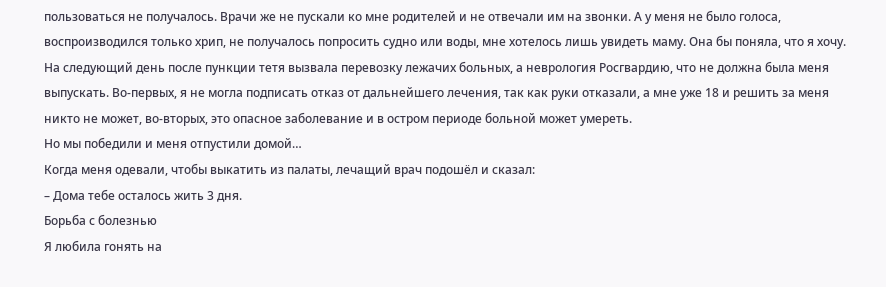пользоваться не получалось. Врачи же не пускали ко мне родителей и не отвечали им на звонки. А у меня не было голоса, воспроизводился только хрип, не получалось попросить судно или воды, мне хотелось лишь увидеть маму. Она бы поняла, что я хочу.
На следующий день после пункции тетя вызвала перевозку лежачих больных, а неврология Росгвардию, что не должна была меня выпускать. Во-первых, я не могла подписать отказ от дальнейшего лечения, так как руки отказали, а мне уже 18 и решить за меня никто не может, во-вторых, это опасное заболевание и в остром периоде больной может умереть.
Но мы победили и меня отпустили домой…
Когда меня одевали, чтобы выкатить из палаты, лечащий врач подошёл и сказал:
– Дома тебе осталось жить 3 дня.
Борьба с болезнью
Я любила гонять на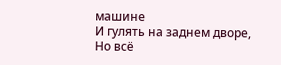машине
И гулять на заднем дворе,
Но всё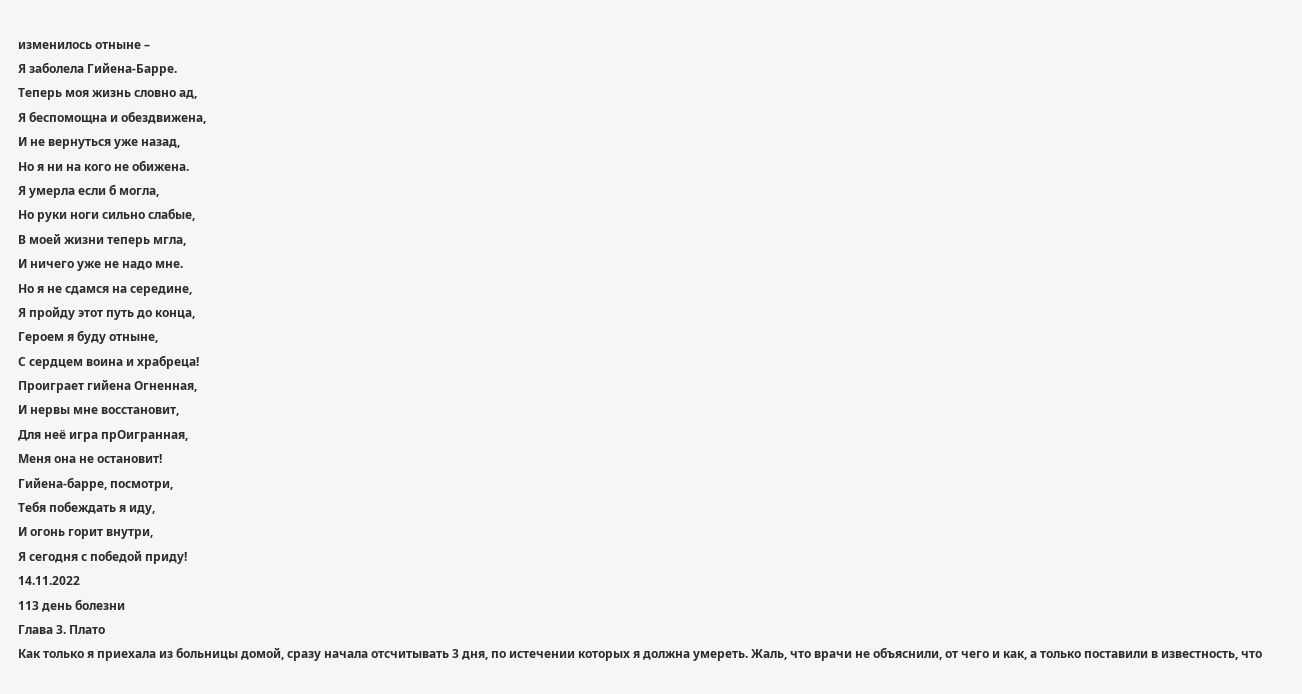изменилось отныне –
Я заболела Гийена-Барре.
Теперь моя жизнь словно ад,
Я беспомощна и обездвижена,
И не вернуться уже назад,
Но я ни на кого не обижена.
Я умерла если б могла,
Но руки ноги сильно слабые,
В моей жизни теперь мгла,
И ничего уже не надо мне.
Но я не сдамся на середине,
Я пройду этот путь до конца,
Героем я буду отныне,
С сердцем воина и храбреца!
Проиграет гийена Огненная,
И нервы мне восстановит,
Для неё игра прОигранная,
Меня она не остановит!
Гийена-барре, посмотри,
Тебя побеждать я иду,
И огонь горит внутри,
Я сегодня с победой приду!
14.11.2022
113 день болезни
Глава 3. Плато
Как только я приехала из больницы домой, сразу начала отсчитывать 3 дня, по истечении которых я должна умереть. Жаль, что врачи не объяснили, от чего и как, а только поставили в известность, что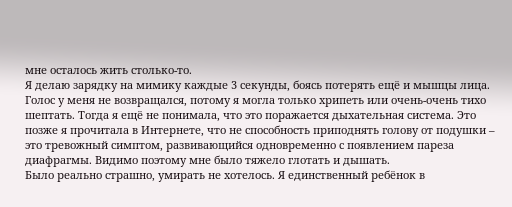мне осталось жить столько-то.
Я делаю зарядку на мимику каждые 3 секунды, боясь потерять ещё и мышцы лица. Голос у меня не возвращался, потому я могла только хрипеть или очень-очень тихо шептать. Тогда я ещё не понимала, что это поражается дыхательная система. Это позже я прочитала в Интернете, что не способность приподнять голову от подушки – это тревожный симптом, развивающийся одновременно с появлением пареза диафрагмы. Видимо поэтому мне было тяжело глотать и дышать.
Было реально страшно, умирать не хотелось. Я единственный ребёнок в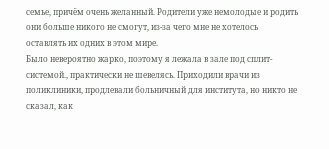семье, причём очень желанный. Родители уже немолодые и родить они больше никого не смогут, из-за чего мне не хотелось оставлять их одних в этом мире.
Было невероятно жарко, поэтому я лежала в зале под сплит-системой., практически не шевелясь. Приходили врачи из поликлиники, продлевали больничный для института, но никто не сказал, как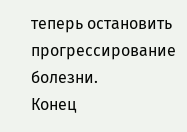теперь остановить прогрессирование болезни.
Конец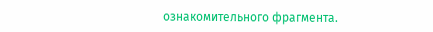ознакомительного фрагмента.